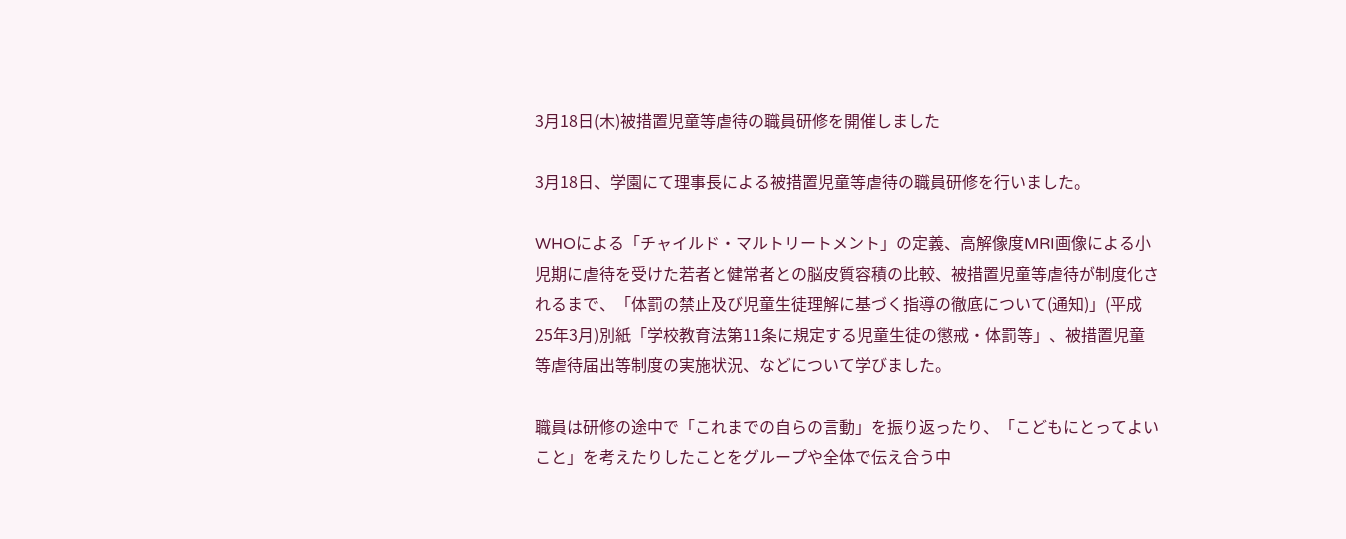3月18日(木)被措置児童等虐待の職員研修を開催しました

3月18日、学園にて理事長による被措置児童等虐待の職員研修を行いました。

WHOによる「チャイルド・マルトリートメント」の定義、高解像度MRI画像による小児期に虐待を受けた若者と健常者との脳皮質容積の比較、被措置児童等虐待が制度化されるまで、「体罰の禁止及び児童生徒理解に基づく指導の徹底について(通知)」(平成25年3月)別紙「学校教育法第11条に規定する児童生徒の懲戒・体罰等」、被措置児童等虐待届出等制度の実施状況、などについて学びました。

職員は研修の途中で「これまでの自らの言動」を振り返ったり、「こどもにとってよいこと」を考えたりしたことをグループや全体で伝え合う中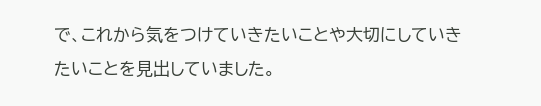で、これから気をつけていきたいことや大切にしていきたいことを見出していました。